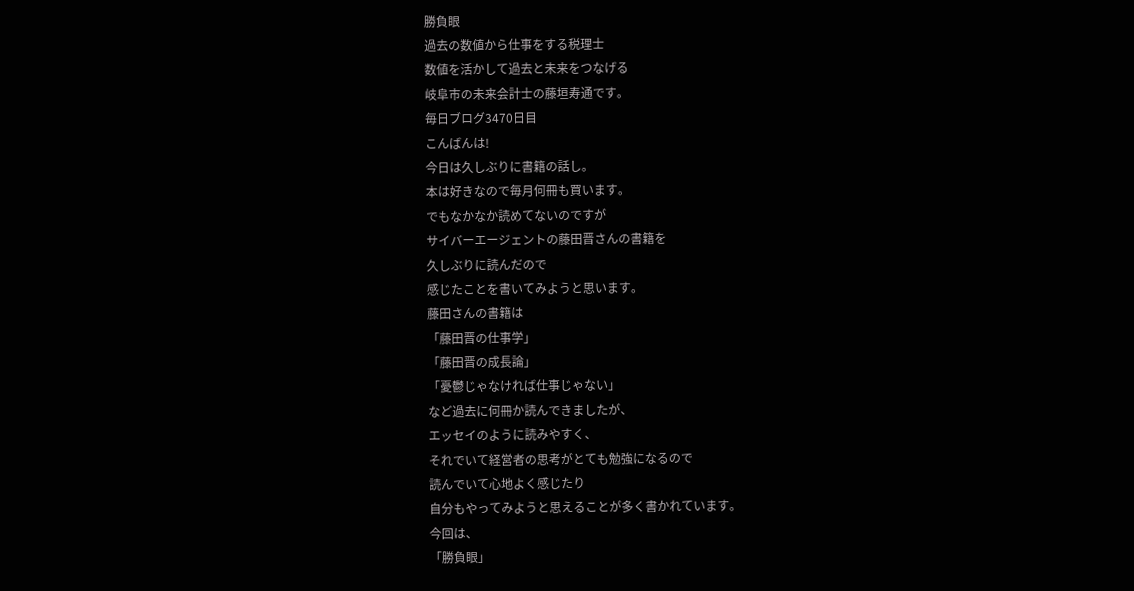勝負眼
過去の数値から仕事をする税理士
数値を活かして過去と未来をつなげる
岐阜市の未来会計士の藤垣寿通です。
毎日ブログ3470日目
こんばんは!
今日は久しぶりに書籍の話し。
本は好きなので毎月何冊も買います。
でもなかなか読めてないのですが
サイバーエージェントの藤田晋さんの書籍を
久しぶりに読んだので
感じたことを書いてみようと思います。
藤田さんの書籍は
「藤田晋の仕事学」
「藤田晋の成長論」
「憂鬱じゃなければ仕事じゃない」
など過去に何冊か読んできましたが、
エッセイのように読みやすく、
それでいて経営者の思考がとても勉強になるので
読んでいて心地よく感じたり
自分もやってみようと思えることが多く書かれています。
今回は、
「勝負眼」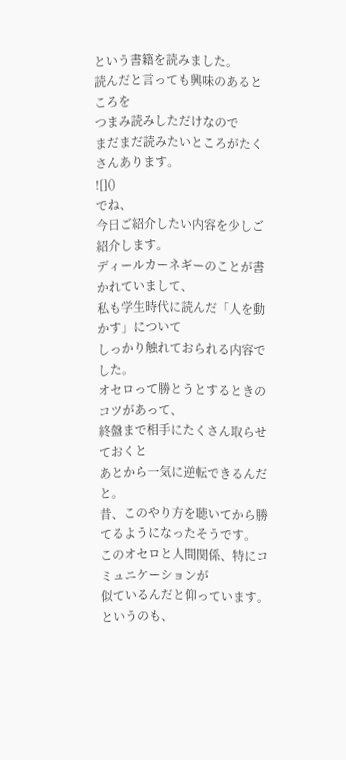という書籍を読みました。
読んだと言っても興味のあるところを
つまみ読みしただけなので
まだまだ読みたいところがたくさんあります。
![]()
でね、
今日ご紹介したい内容を少しご紹介します。
ディールカーネギーのことが書かれていまして、
私も学生時代に読んだ「人を動かす」について
しっかり触れておられる内容でした。
オセロって勝とうとするときのコツがあって、
終盤まで相手にたくさん取らせておくと
あとから一気に逆転できるんだと。
昔、このやり方を聴いてから勝てるようになったそうです。
このオセロと人間関係、特にコミュニケーションが
似ているんだと仰っています。
というのも、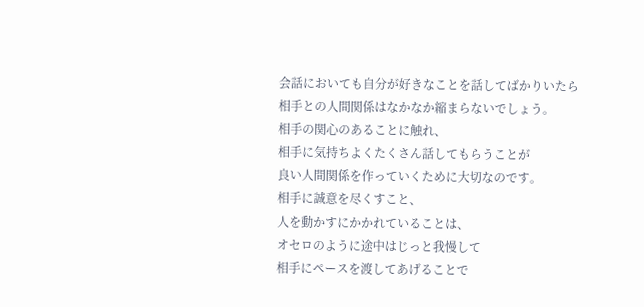会話においても自分が好きなことを話してばかりいたら
相手との人間関係はなかなか縮まらないでしょう。
相手の関心のあることに触れ、
相手に気持ちよくたくさん話してもらうことが
良い人間関係を作っていくために大切なのです。
相手に誠意を尽くすこと、
人を動かすにかかれていることは、
オセロのように途中はじっと我慢して
相手にペースを渡してあげることで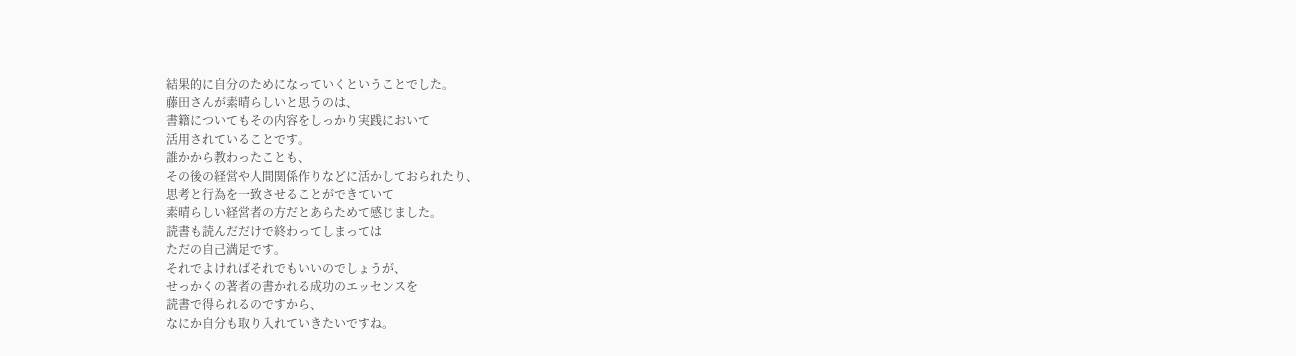結果的に自分のためになっていくということでした。
藤田さんが素晴らしいと思うのは、
書籍についてもその内容をしっかり実践において
活用されていることです。
誰かから教わったことも、
その後の経営や人間関係作りなどに活かしておられたり、
思考と行為を一致させることができていて
素晴らしい経営者の方だとあらためて感じました。
読書も読んだだけで終わってしまっては
ただの自己満足です。
それでよければそれでもいいのでしょうが、
せっかくの著者の書かれる成功のエッセンスを
読書で得られるのですから、
なにか自分も取り入れていきたいですね。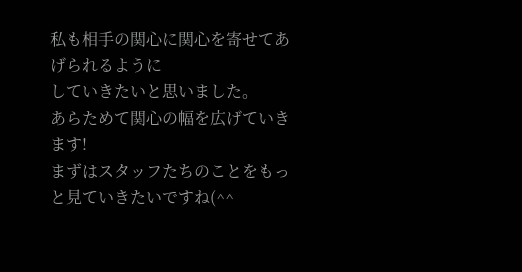私も相手の関心に関心を寄せてあげられるように
していきたいと思いました。
あらためて関心の幅を広げていきます!
まずはスタッフたちのことをもっと見ていきたいですね(^^